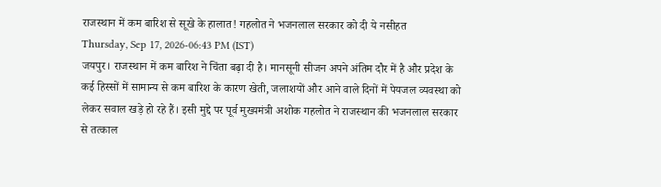राजस्थान में कम बारिश से सूखे के हालात! गहलोत ने भजनलाल सरकार को दी ये नसीहत
Thursday, Sep 17, 2026-06:43 PM (IST)
जयपुर। राजस्थान में कम बारिश ने चिंता बढ़ा दी है। मानसूनी सीजन अपने अंतिम दौर में है और प्रदेश के कई हिस्सों में सामान्य से कम बारिश के कारण खेती, जलाशयों और आने वाले दिनों में पेयजल व्यवस्था को लेकर सवाल खड़े हो रहे हैं। इसी मुद्दे पर पूर्व मुख्यमंत्री अशोक गहलोत ने राजस्थान की भजनलाल सरकार से तत्काल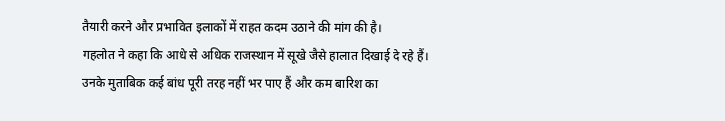तैयारी करने और प्रभावित इलाकों में राहत कदम उठाने की मांग की है।
गहलोत ने कहा कि आधे से अधिक राजस्थान में सूखे जैसे हालात दिखाई दे रहे हैं। उनके मुताबिक कई बांध पूरी तरह नहीं भर पाए हैं और कम बारिश का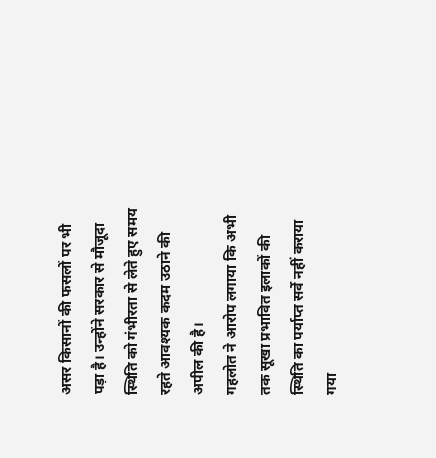असर किसानों की फसलों पर भी पड़ा है। उन्होंने सरकार से मौजूदा स्थिति को गंभीरता से लेते हुए समय रहते आवश्यक कदम उठाने की अपील की है।
गहलोत ने आरोप लगाया कि अभी तक सूखा प्रभावित इलाकों की स्थिति का पर्याप्त सर्वे नहीं कराया गया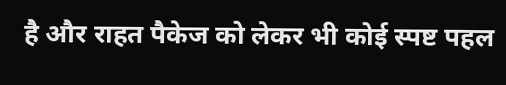है और राहत पैकेज को लेकर भी कोई स्पष्ट पहल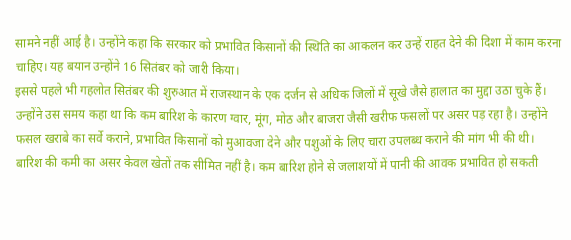सामने नहीं आई है। उन्होंने कहा कि सरकार को प्रभावित किसानों की स्थिति का आकलन कर उन्हें राहत देने की दिशा में काम करना चाहिए। यह बयान उन्होंने 16 सितंबर को जारी किया।
इससे पहले भी गहलोत सितंबर की शुरुआत में राजस्थान के एक दर्जन से अधिक जिलों में सूखे जैसे हालात का मुद्दा उठा चुके हैं। उन्होंने उस समय कहा था कि कम बारिश के कारण ग्वार, मूंग, मोठ और बाजरा जैसी खरीफ फसलों पर असर पड़ रहा है। उन्होंने फसल खराबे का सर्वे कराने, प्रभावित किसानों को मुआवजा देने और पशुओं के लिए चारा उपलब्ध कराने की मांग भी की थी।
बारिश की कमी का असर केवल खेतों तक सीमित नहीं है। कम बारिश होने से जलाशयों में पानी की आवक प्रभावित हो सकती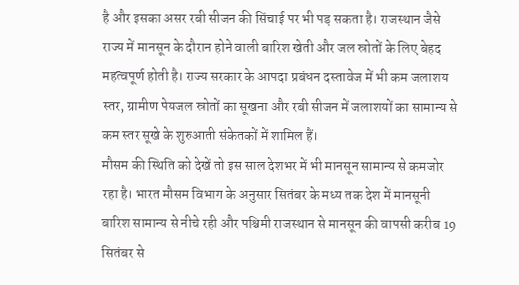है और इसका असर रबी सीजन की सिंचाई पर भी पड़ सकता है। राजस्थान जैसे राज्य में मानसून के दौरान होने वाली बारिश खेती और जल स्रोतों के लिए बेहद महत्वपूर्ण होती है। राज्य सरकार के आपदा प्रबंधन दस्तावेज में भी कम जलाशय स्तर, ग्रामीण पेयजल स्रोतों का सूखना और रबी सीजन में जलाशयों का सामान्य से कम स्तर सूखे के शुरुआती संकेतकों में शामिल हैं।
मौसम की स्थिति को देखें तो इस साल देशभर में भी मानसून सामान्य से कमजोर रहा है। भारत मौसम विभाग के अनुसार सितंबर के मध्य तक देश में मानसूनी बारिश सामान्य से नीचे रही और पश्चिमी राजस्थान से मानसून की वापसी करीब 19 सितंबर से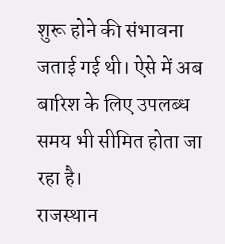शुरू होने की संभावना जताई गई थी। ऐसे में अब बारिश के लिए उपलब्ध समय भी सीमित होता जा रहा है।
राजस्थान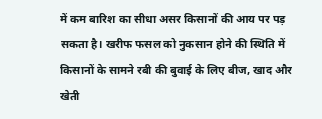में कम बारिश का सीधा असर किसानों की आय पर पड़ सकता है। खरीफ फसल को नुकसान होने की स्थिति में किसानों के सामने रबी की बुवाई के लिए बीज, खाद और खेती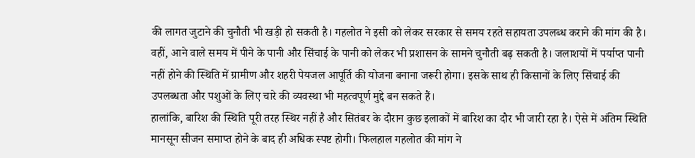की लागत जुटाने की चुनौती भी खड़ी हो सकती है। गहलोत ने इसी को लेकर सरकार से समय रहते सहायता उपलब्ध कराने की मांग की है।
वहीं, आने वाले समय में पीने के पानी और सिंचाई के पानी को लेकर भी प्रशासन के सामने चुनौती बढ़ सकती है। जलाशयों में पर्याप्त पानी नहीं होने की स्थिति में ग्रामीण और शहरी पेयजल आपूर्ति की योजना बनाना जरूरी होगा। इसके साथ ही किसानों के लिए सिंचाई की उपलब्धता और पशुओं के लिए चारे की व्यवस्था भी महत्वपूर्ण मुद्दे बन सकते हैं।
हालांकि, बारिश की स्थिति पूरी तरह स्थिर नहीं है और सितंबर के दौरान कुछ इलाकों में बारिश का दौर भी जारी रहा है। ऐसे में अंतिम स्थिति मानसून सीजन समाप्त होने के बाद ही अधिक स्पष्ट होगी। फिलहाल गहलोत की मांग ने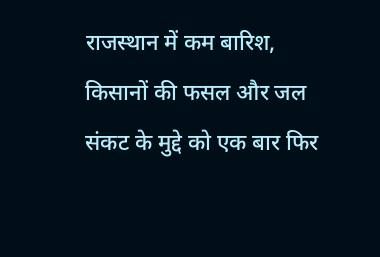राजस्थान में कम बारिश, किसानों की फसल और जल संकट के मुद्दे को एक बार फिर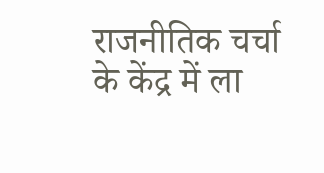राजनीतिक चर्चा के केंद्र में ला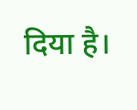दिया है।